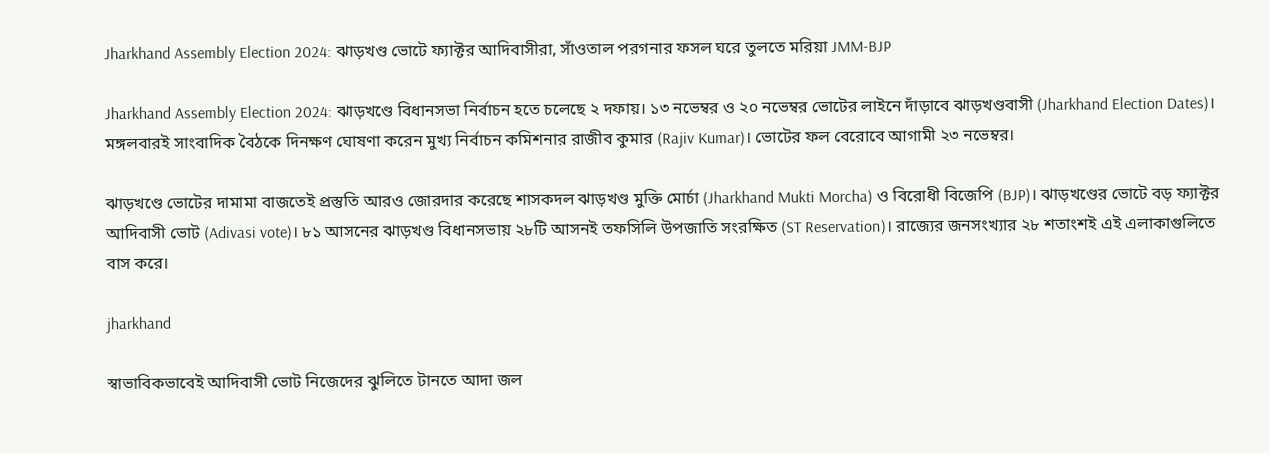Jharkhand Assembly Election 2024: ঝাড়খণ্ড ভোটে ফ্যাক্টর আদিবাসীরা, সাঁওতাল পরগনার ফসল ঘরে তুলতে মরিয়া JMM-BJP

Jharkhand Assembly Election 2024: ঝাড়খণ্ডে বিধানসভা নির্বাচন হতে চলেছে ২ দফায়। ১৩ নভেম্বর ও ২০ নভেম্বর ভোটের লাইনে দাঁড়াবে ঝাড়খণ্ডবাসী (Jharkhand Election Dates)। মঙ্গলবারই সাংবাদিক বৈঠকে দিনক্ষণ ঘোষণা করেন মুখ্য নির্বাচন কমিশনার রাজীব কুমার (Rajiv Kumar)। ভোটের ফল বেরোবে আগামী ২৩ নভেম্বর।

ঝাড়খণ্ডে ভোটের দামামা বাজতেই প্রস্তুতি আরও জোরদার করেছে শাসকদল ঝাড়খণ্ড মুক্তি মোর্চা (Jharkhand Mukti Morcha) ও বিরোধী বিজেপি (BJP)। ঝাড়খণ্ডের ভোটে বড় ফ্যাক্টর আদিবাসী ভোট (Adivasi vote)। ৮১ আসনের ঝাড়খণ্ড বিধানসভায় ২৮টি আসনই তফসিলি উপজাতি সংরক্ষিত (ST Reservation)। রাজ্যের জনসংখ্যার ২৮ শতাংশই এই এলাকাগুলিতে বাস করে।

jharkhand

স্বাভাবিকভাবেই আদিবাসী ভোট নিজেদের ঝুলিতে টানতে আদা জল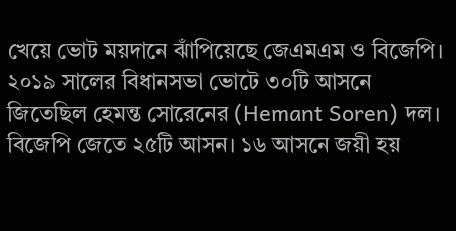খেয়ে ভোট ময়দানে ঝাঁপিয়েছে জেএমএম ও বিজেপি। ২০১৯ সালের বিধানসভা ভোটে ৩০টি আসনে জিতেছিল হেমন্ত সোরেনের (Hemant Soren) দল। বিজেপি জেতে ২৫টি আসন। ১৬ আসনে জয়ী হয়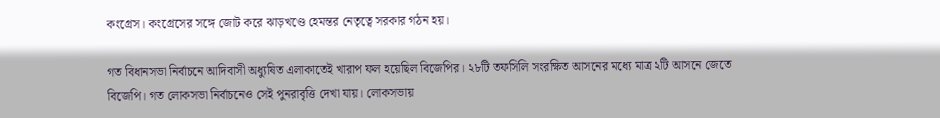কংগ্রেস। কংগ্রেসের সঙ্গে জোট করে ঝাড়খণ্ডে হেমন্তর নেতৃত্বে সরকার গঠন হয়।

গত বিধানসভা নির্বাচনে আদিবাসী অধ্যুষিত এলাকাতেই খারাপ ফল হয়েছিল বিজেপির। ২৮টি তফসিলি সংরক্ষিত আসনের মধ্যে মাত্র ২টি আসনে জেতে বিজেপি। গত লোকসভা নির্বাচনেও সেই পুনরাবৃত্তি দেখা যায়। লোকসভায়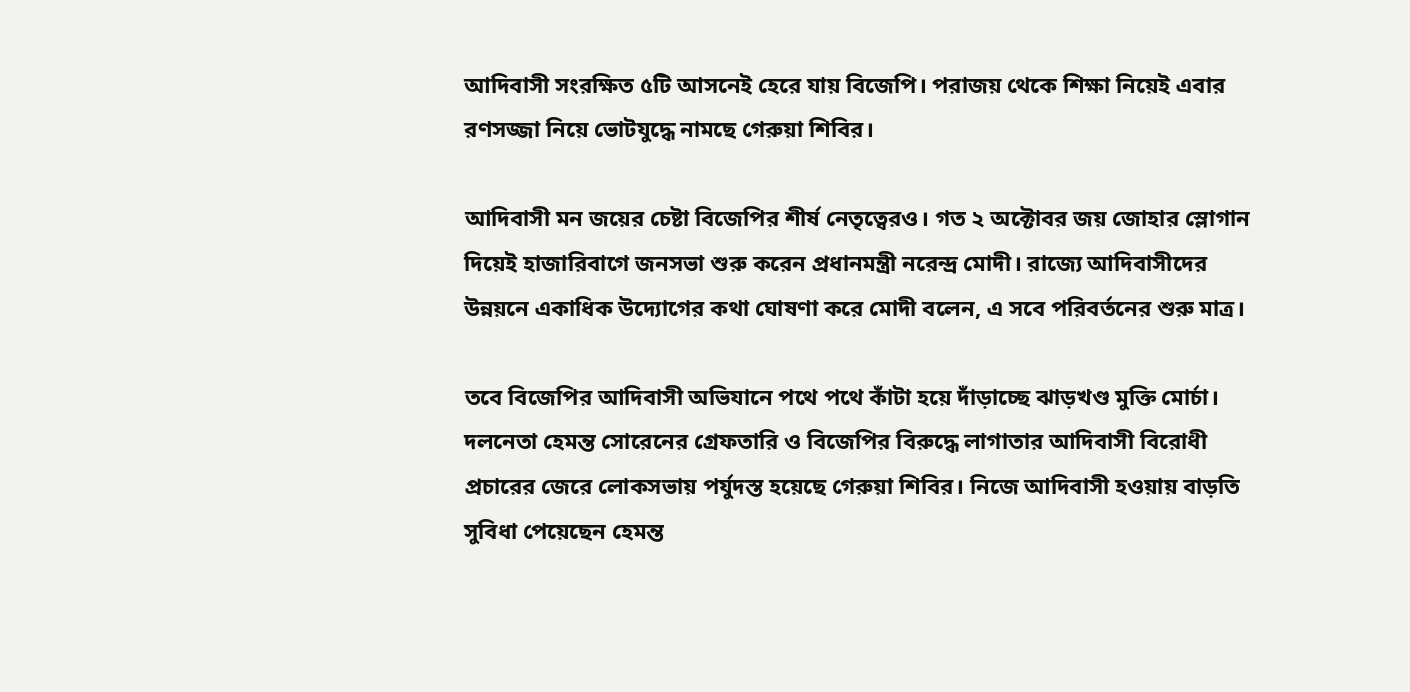আদিবাসী সংরক্ষিত ৫টি আসনেই হেরে যায় বিজেপি। পরাজয় থেকে শিক্ষা নিয়েই এবার রণসজ্জা নিয়ে ভোটযুদ্ধে নামছে গেরুয়া শিবির।

আদিবাসী মন জয়ের চেষ্টা বিজেপির শীর্ষ নেতৃত্বেরও। গত ২ অক্টোবর জয় জোহার স্লোগান দিয়েই হাজারিবাগে জনসভা শুরু করেন প্রধানমন্ত্রী নরেন্দ্র মোদী। রাজ্যে আদিবাসীদের উন্নয়নে একাধিক উদ্যোগের কথা ঘোষণা করে মোদী বলেন, এ সবে পরিবর্তনের শুরু মাত্র।

তবে বিজেপির আদিবাসী অভিযানে পথে পথে কাঁটা হয়ে দাঁড়াচ্ছে ঝাড়খণ্ড মুক্তি মোর্চা। দলনেতা হেমন্ত সোরেনের গ্রেফতারি ও বিজেপির বিরুদ্ধে লাগাতার আদিবাসী বিরোধী প্রচারের জেরে লোকসভায় পর্যুদস্ত হয়েছে গেরুয়া শিবির। নিজে আদিবাসী হওয়ায় বাড়তি সুবিধা পেয়েছেন হেমন্ত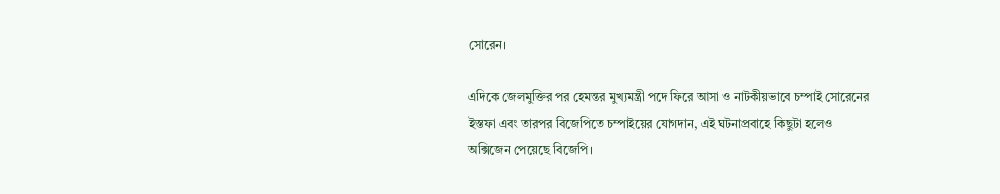সোরেন।

এদিকে জেলমুক্তির পর হেমন্তর মুখ্যমন্ত্রী পদে ফিরে আসা ও নাটকীয়ভাবে চম্পাই সোরেনের ইস্তফা এবং তারপর বিজেপিতে চম্পাইয়ের যোগদান, এই ঘটনাপ্রবাহে কিছুটা হলেও অক্সিজেন পেয়েছে বিজেপি।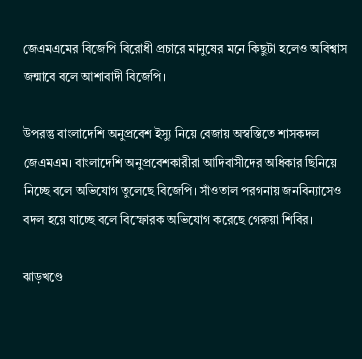জেএমএমের বিজেপি বিরোধী প্রচারে মানুষের মনে কিছুটা হলেও অবিশ্বাস জন্মাবে বলে আশাবাদী বিজেপি।

উপরন্তু বাংলাদেশি অনুপ্রবেশ ইস্যু নিয়ে বেজায় অস্বস্তিতে শাসকদল জেএমএম। বাংলাদেশি অনুপ্রবেশকারীরা আদিবাসীদের অধিকার ছিনিয়ে নিচ্ছে বলে অভিযোগ তুলেছে বিজেপি। সাঁওতাল পরগনায় জনবিন্যাসেও বদল হয়ে যাচ্ছে বলে বিস্ফোরক অভিযোগ করেছে গেরুয়া শিবির।

ঝাড়খণ্ডে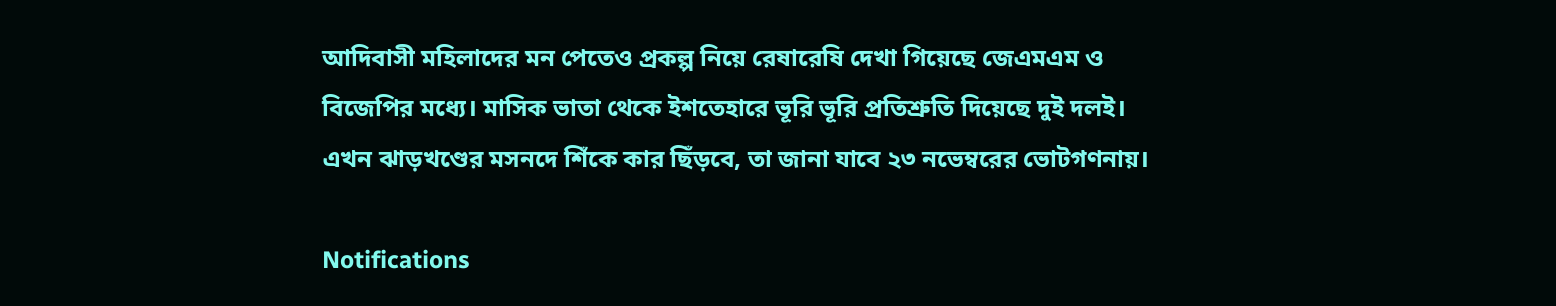আদিবাসী মহিলাদের মন পেতেও প্রকল্প নিয়ে রেষারেষি দেখা গিয়েছে জেএমএম ও বিজেপির মধ্যে। মাসিক ভাতা থেকে ইশতেহারে ভূরি ভূরি প্রতিশ্রুতি দিয়েছে দুই দলই। এখন ঝাড়খণ্ডের মসনদে শিঁকে কার ছিঁড়বে, তা জানা যাবে ২৩ নভেম্বরের ভোটগণনায়।

Notifications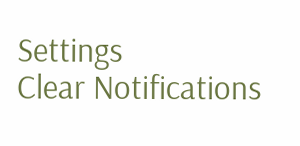Settings
Clear Notifications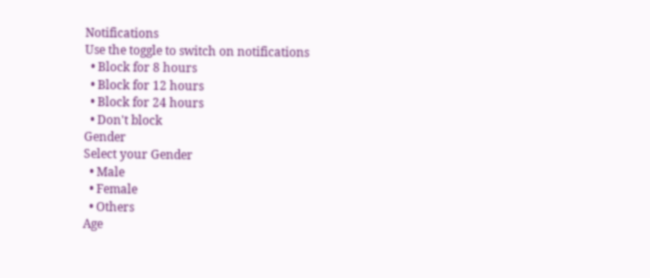Notifications
Use the toggle to switch on notifications
  • Block for 8 hours
  • Block for 12 hours
  • Block for 24 hours
  • Don't block
Gender
Select your Gender
  • Male
  • Female
  • Others
Age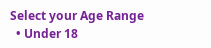Select your Age Range
  • Under 18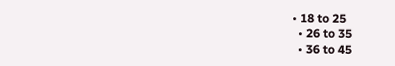• 18 to 25
  • 26 to 35
  • 36 to 45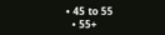• 45 to 55
  • 55+